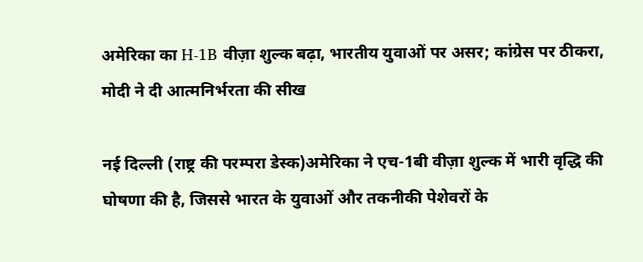अमेरिका का H-1B वीज़ा शुल्क बढ़ा, भारतीय युवाओं पर असर; कांग्रेस पर ठीकरा, मोदी ने दी आत्मनिर्भरता की सीख

नई दिल्ली (राष्ट्र की परम्परा डेस्क)अमेरिका ने एच-1बी वीज़ा शुल्क में भारी वृद्धि की घोषणा की है, जिससे भारत के युवाओं और तकनीकी पेशेवरों के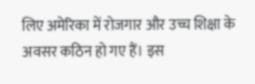लिए अमेरिका में रोजगार और उच्च शिक्षा के अवसर कठिन हो गए हैं। इस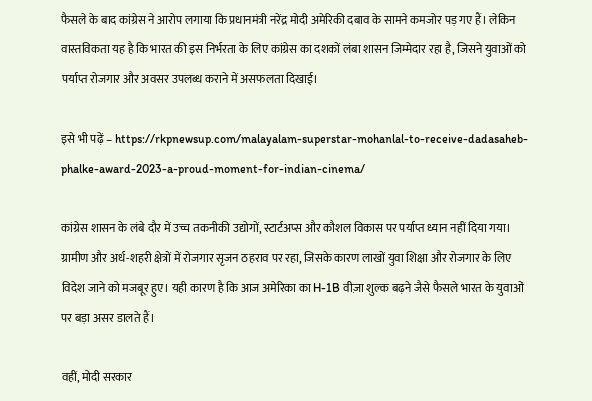फैसले के बाद कांग्रेस ने आरोप लगाया कि प्रधानमंत्री नरेंद्र मोदी अमेरिकी दबाव के सामने कमजोर पड़ गए हैं। लेकिन वास्तविकता यह है कि भारत की इस निर्भरता के लिए कांग्रेस का दशकों लंबा शासन जिम्मेदार रहा है, जिसने युवाओं को पर्याप्त रोजगार और अवसर उपलब्ध कराने में असफलता दिखाई।

इसे भी पढ़ें – https://rkpnewsup.com/malayalam-superstar-mohanlal-to-receive-dadasaheb-phalke-award-2023-a-proud-moment-for-indian-cinema/

कांग्रेस शासन के लंबे दौर में उच्च तकनीकी उद्योगों, स्टार्टअप्स और कौशल विकास पर पर्याप्त ध्यान नहीं दिया गया। ग्रामीण और अर्ध-शहरी क्षेत्रों में रोजगार सृजन ठहराव पर रहा, जिसके कारण लाखों युवा शिक्षा और रोजगार के लिए विदेश जाने को मजबूर हुए। यही कारण है कि आज अमेरिका का H-1B वीज़ा शुल्क बढ़ने जैसे फैसले भारत के युवाओं पर बड़ा असर डालते हैं।

वहीं, मोदी सरकार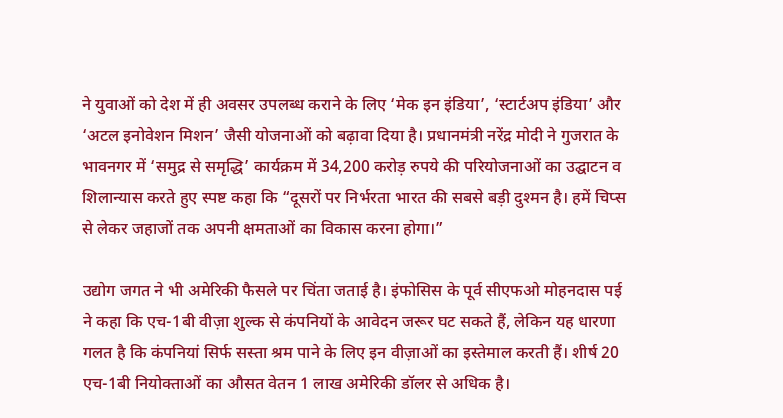ने युवाओं को देश में ही अवसर उपलब्ध कराने के लिए ‘मेक इन इंडिया’, ‘स्टार्टअप इंडिया’ और ‘अटल इनोवेशन मिशन’ जैसी योजनाओं को बढ़ावा दिया है। प्रधानमंत्री नरेंद्र मोदी ने गुजरात के भावनगर में ‘समुद्र से समृद्धि’ कार्यक्रम में 34,200 करोड़ रुपये की परियोजनाओं का उद्घाटन व शिलान्यास करते हुए स्पष्ट कहा कि “दूसरों पर निर्भरता भारत की सबसे बड़ी दुश्मन है। हमें चिप्स से लेकर जहाजों तक अपनी क्षमताओं का विकास करना होगा।”

उद्योग जगत ने भी अमेरिकी फैसले पर चिंता जताई है। इंफोसिस के पूर्व सीएफओ मोहनदास पई ने कहा कि एच-1बी वीज़ा शुल्क से कंपनियों के आवेदन जरूर घट सकते हैं, लेकिन यह धारणा गलत है कि कंपनियां सिर्फ सस्ता श्रम पाने के लिए इन वीज़ाओं का इस्तेमाल करती हैं। शीर्ष 20 एच-1बी नियोक्ताओं का औसत वेतन 1 लाख अमेरिकी डॉलर से अधिक है।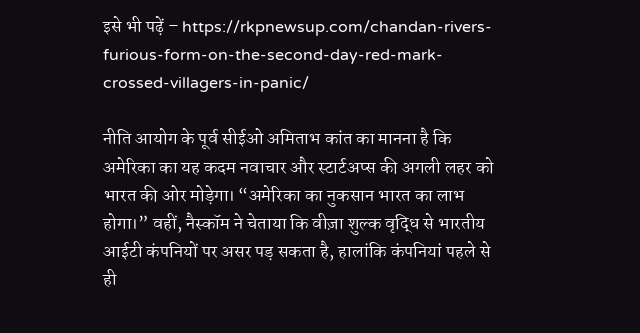इसे भी पढ़ें – https://rkpnewsup.com/chandan-rivers-furious-form-on-the-second-day-red-mark-crossed-villagers-in-panic/

नीति आयोग के पूर्व सीईओ अमिताभ कांत का मानना है कि अमेरिका का यह कदम नवाचार और स्टार्टअप्स की अगली लहर को भारत की ओर मोड़ेगा। “अमेरिका का नुकसान भारत का लाभ होगा।” वहीं, नैस्कॉम ने चेताया कि वीज़ा शुल्क वृद्धि से भारतीय आईटी कंपनियों पर असर पड़ सकता है, हालांकि कंपनियां पहले से ही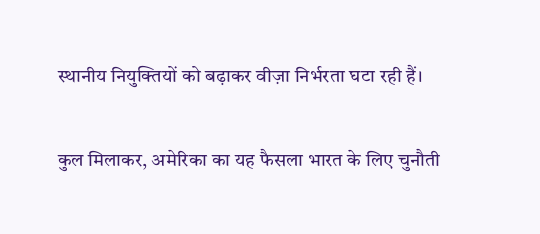स्थानीय नियुक्तियों को बढ़ाकर वीज़ा निर्भरता घटा रही हैं।

कुल मिलाकर, अमेरिका का यह फैसला भारत के लिए चुनौती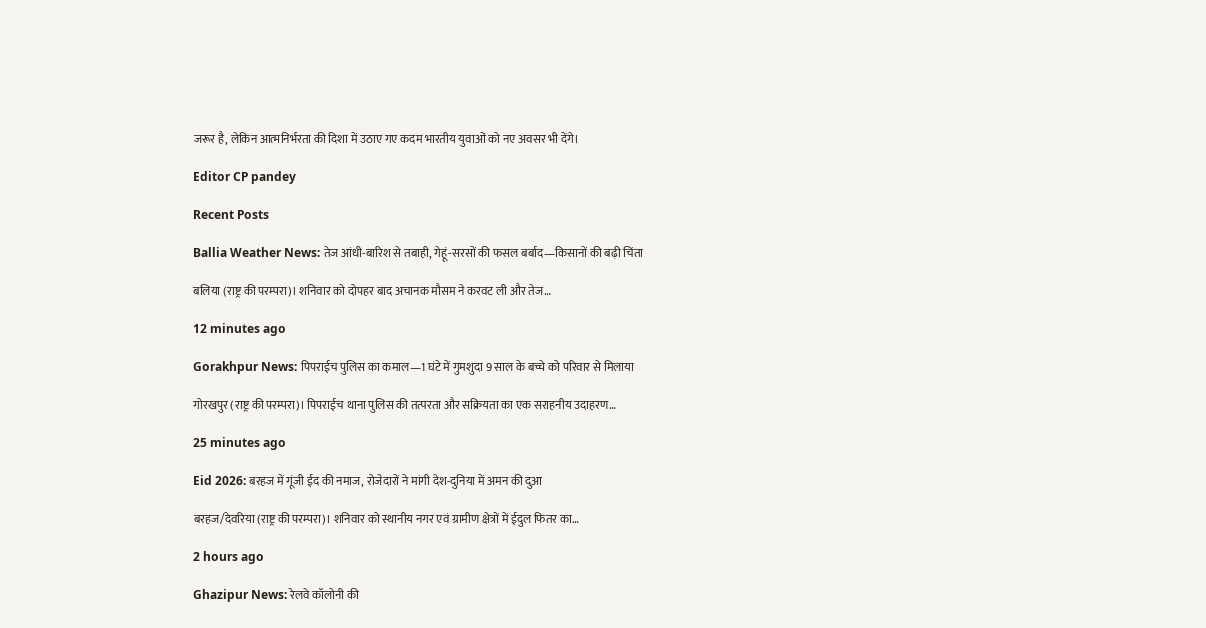जरूर है, लेकिन आत्मनिर्भरता की दिशा में उठाए गए कदम भारतीय युवाओं को नए अवसर भी देंगे।

Editor CP pandey

Recent Posts

Ballia Weather News: तेज आंधी-बारिश से तबाही, गेहूं-सरसों की फसल बर्बाद—किसानों की बढ़ी चिंता

बलिया (राष्ट्र की परम्परा)। शनिवार को दोपहर बाद अचानक मौसम ने करवट ली और तेज…

12 minutes ago

Gorakhpur News: पिपराईच पुलिस का कमाल—1 घंटे में गुमशुदा 9 साल के बच्चे को परिवार से मिलाया

गोरखपुर (राष्ट्र की परम्परा)। पिपराईच थाना पुलिस की तत्परता और सक्रियता का एक सराहनीय उदाहरण…

25 minutes ago

Eid 2026: बरहज में गूंजी ईद की नमाज, रोजेदारों ने मांगी देश-दुनिया में अमन की दुआ

बरहज/देवरिया (राष्ट्र की परम्परा)। शनिवार को स्थानीय नगर एवं ग्रामीण क्षेत्रों में ईदुल फितर का…

2 hours ago

Ghazipur News: रेलवे कॉलोनी की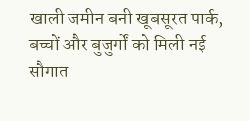खाली जमीन बनी खूबसूरत पार्क, बच्चों और बुजुर्गों को मिली नई सौगात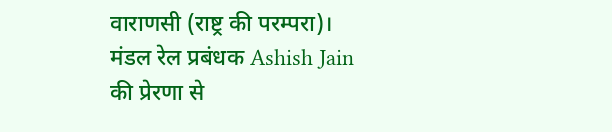वाराणसी (राष्ट्र की परम्परा)। मंडल रेल प्रबंधक Ashish Jain की प्रेरणा से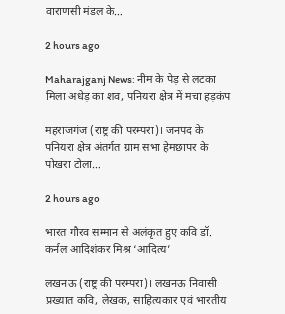वाराणसी मंडल के…

2 hours ago

Maharajganj News: नीम के पेड़ से लटका मिला अधेड़ का शव, पनियरा क्षेत्र में मचा हड़कंप

महराजगंज (राष्ट्र की परम्परा)। जनपद के पनियरा क्षेत्र अंतर्गत ग्राम सभा हेमछापर के पोखरा टोला…

2 hours ago

भारत गौरव सम्मान से अलंकृत हुए कवि डॉ. कर्नल आदिशंकर मिश्र ‘आदित्य’

लखनऊ (राष्ट्र की परम्परा)। लखनऊ निवासी प्रख्यात कवि, लेखक, साहित्यकार एवं भारतीय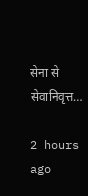सेना से सेवानिवृत्त…

2 hours ago